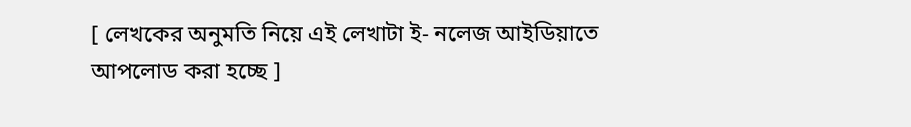[ লেখকের অনুমতি নিয়ে এই লেখাটা ই- নলেজ আইডিয়াতে আপলোড করা হচ্ছে ]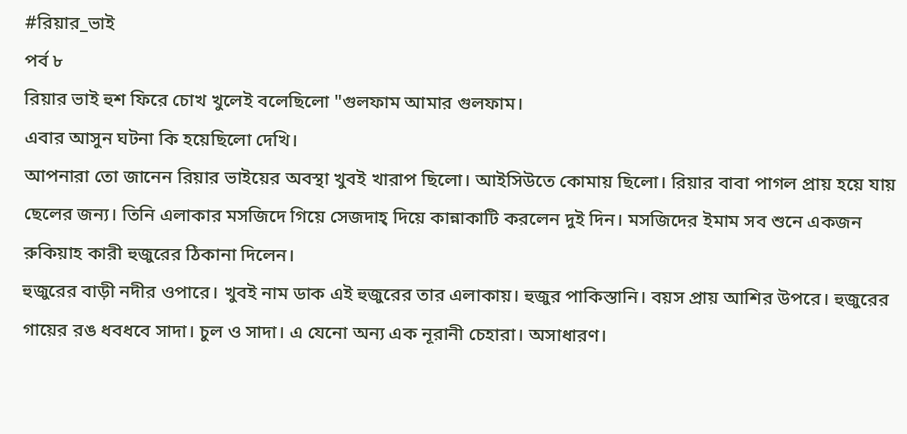#রিয়ার_ভাই
পর্ব ৮
রিয়ার ভাই হুশ ফিরে চোখ খুলেই বলেছিলো "গুলফাম আমার গুলফাম।
এবার আসুন ঘটনা কি হয়েছিলো দেখি।
আপনারা তো জানেন রিয়ার ভাইয়ের অবস্থা খুবই খারাপ ছিলো। আইসিউতে কোমায় ছিলো। রিয়ার বাবা পাগল প্রায় হয়ে যায় ছেলের জন্য। তিনি এলাকার মসজিদে গিয়ে সেজদাহ্ দিয়ে কান্নাকাটি করলেন দুই দিন। মসজিদের ইমাম সব শুনে একজন রুকিয়াহ কারী হুজুরের ঠিকানা দিলেন।
হুজুরের বাড়ী নদীর ওপারে। খুবই নাম ডাক এই হুজুরের তার এলাকায়। হুজুর পাকিস্তানি। বয়স প্রায় আশির উপরে। হুজুরের গায়ের রঙ ধবধবে সাদা। চুল ও সাদা। এ যেনো অন্য এক নূরানী চেহারা। অসাধারণ।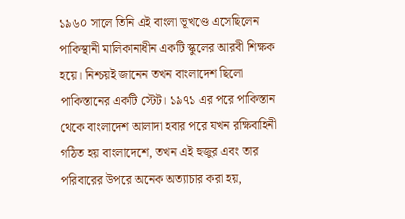১৯৬০ সালে তিনি এই বাংলা ভূখণ্ডে এসেছিলেন পাকিস্থানী মালিকানাধীন একটি স্কুলের আরবী শিক্ষক হয়ে। নিশ্চয়ই জানেন তখন বাংলাদেশ ছিলো পাকিস্তানের একটি স্টেট। ১৯৭১ এর পরে পাকিস্তান থেকে বাংলাদেশ আলাদা হবার পরে যখন রক্ষিবাহিনী গঠিত হয় বাংলাদেশে, তখন এই হুজুর এবং তার পরিবারের উপরে অনেক অত্যাচার করা হয়,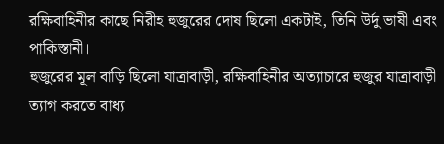রক্ষিবাহিনীর কাছে নিরীহ হুজুরের দোষ ছিলো একটাই, তিনি উর্দু ভাষী এবং পাকিস্তানী।
হুজুরের মূল বাড়ি ছিলো যাত্রাবাড়ী, রক্ষিবাহিনীর অত্যাচারে হুজুর যাত্রাবাড়ী ত্যাগ করতে বাধ্য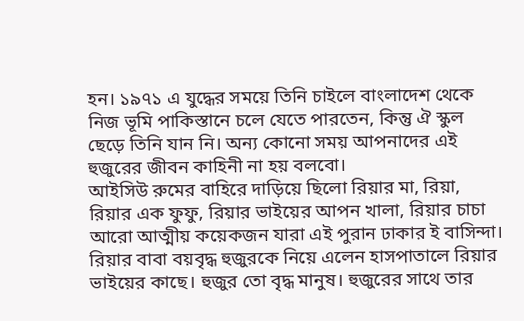হন। ১৯৭১ এ যুদ্ধের সময়ে তিনি চাইলে বাংলাদেশ থেকে নিজ ভূমি পাকিস্তানে চলে যেতে পারতেন, কিন্তু ঐ স্কুল ছেড়ে তিনি যান নি। অন্য কোনো সময় আপনাদের এই হুজুরের জীবন কাহিনী না হয় বলবো।
আইসিউ রুমের বাহিরে দাড়িয়ে ছিলো রিয়ার মা, রিয়া, রিয়ার এক ফুফু, রিয়ার ভাইয়ের আপন খালা, রিয়ার চাচা আরো আত্মীয় কয়েকজন যারা এই পুরান ঢাকার ই বাসিন্দা।
রিয়ার বাবা বয়বৃদ্ধ হুজুরকে নিয়ে এলেন হাসপাতালে রিয়ার ভাইয়ের কাছে। হুজুর তো বৃদ্ধ মানুষ। হুজুরের সাথে তার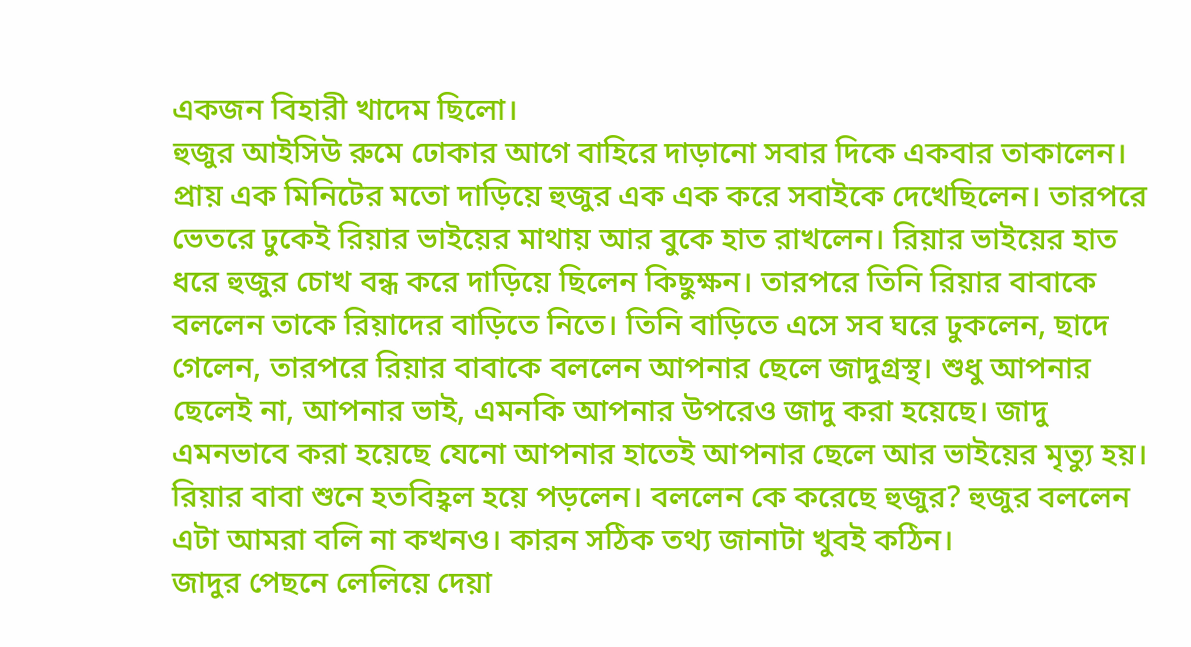একজন বিহারী খাদেম ছিলো।
হুজুর আইসিউ রুমে ঢোকার আগে বাহিরে দাড়ানো সবার দিকে একবার তাকালেন। প্রায় এক মিনিটের মতো দাড়িয়ে হুজুর এক এক করে সবাইকে দেখেছিলেন। তারপরে ভেতরে ঢুকেই রিয়ার ভাইয়ের মাথায় আর বুকে হাত রাখলেন। রিয়ার ভাইয়ের হাত ধরে হুজুর চোখ বন্ধ করে দাড়িয়ে ছিলেন কিছুক্ষন। তারপরে তিনি রিয়ার বাবাকে বললেন তাকে রিয়াদের বাড়িতে নিতে। তিনি বাড়িতে এসে সব ঘরে ঢুকলেন, ছাদে গেলেন, তারপরে রিয়ার বাবাকে বললেন আপনার ছেলে জাদুগ্ৰস্থ। শুধু আপনার ছেলেই না, আপনার ভাই, এমনকি আপনার উপরেও জাদু করা হয়েছে। জাদু এমনভাবে করা হয়েছে যেনো আপনার হাতেই আপনার ছেলে আর ভাইয়ের মৃত্যু হয়। রিয়ার বাবা শুনে হতবিহ্বল হয়ে পড়লেন। বললেন কে করেছে হুজুর? হুজুর বললেন এটা আমরা বলি না কখনও। কারন সঠিক তথ্য জানাটা খুবই কঠিন।
জাদুর পেছনে লেলিয়ে দেয়া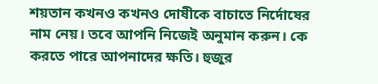শয়তান কখনও কখনও দোষীকে বাচাতে নির্দোষের নাম নেয়। তবে আপনি নিজেই অনুমান করুন। কে করতে পারে আপনাদের ক্ষতি। হুজুর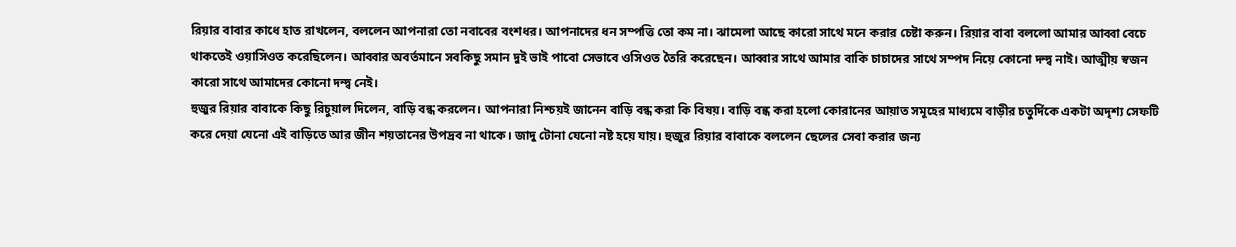রিয়ার বাবার কাধে হাত রাখলেন, বললেন আপনারা তো নবাবের বংশধর। আপনাদের ধন সম্পত্তি তো কম না। ঝামেলা আছে কারো সাথে মনে করার চেষ্টা করুন। রিয়ার বাবা বললো আমার আব্বা বেচে থাকতেই ওয়াসিওত করেছিলেন। আব্বার অবর্তমানে সবকিছু সমান দুই ভাই পাবো সেভাবে ওসিওত তৈরি করেছেন। আব্বার সাথে আমার বাকি চাচাদের সাথে সম্পদ নিয়ে কোনো দন্দ্ব নাই। আত্মীয় স্বজন কারো সাথে আমাদের কোনো দন্দ্ব নেই।
হুজুর রিয়ার বাবাকে কিছু রিচুয়াল দিলেন, বাড়ি বন্ধ করলেন। আপনারা নিশ্চয়ই জানেন বাড়ি বন্ধ করা কি বিষয়। বাড়ি বন্ধ করা হলো কোরানের আয়াত সমূহের মাধ্যমে বাড়ীর চতুর্দিকে একটা অদৃশ্য সেফটি করে দেয়া যেনো এই বাড়িতে আর জীন শয়তানের উপদ্রব না থাকে। জাদু টোনা যেনো নষ্ট হয়ে যায়। হুজুর রিয়ার বাবাকে বললেন ছেলের সেবা করার জন্য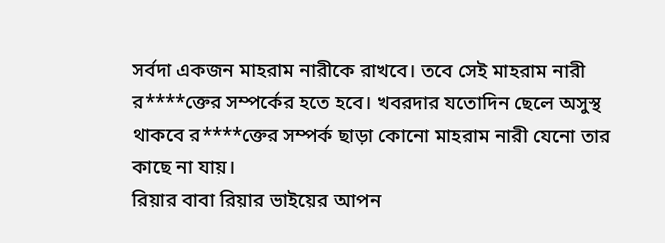সর্বদা একজন মাহরাম নারীকে রাখবে। তবে সেই মাহরাম নারী র****ক্তের সম্পর্কের হতে হবে। খবরদার যতোদিন ছেলে অসুস্থ থাকবে র****ক্তের সম্পর্ক ছাড়া কোনো মাহরাম নারী যেনো তার কাছে না যায়।
রিয়ার বাবা রিয়ার ভাইয়ের আপন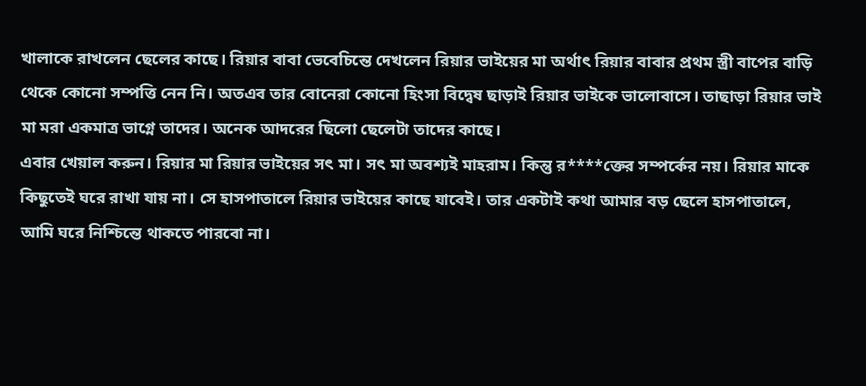খালাকে রাখলেন ছেলের কাছে। রিয়ার বাবা ভেবেচিন্তে দেখলেন রিয়ার ভাইয়ের মা অর্থাৎ রিয়ার বাবার প্রথম স্ত্রী বাপের বাড়ি থেকে কোনো সম্পত্তি নেন নি। অতএব তার বোনেরা কোনো হিংসা বিদ্বেষ ছাড়াই রিয়ার ভাইকে ভালোবাসে। তাছাড়া রিয়ার ভাই মা মরা একমাত্র ভাগ্নে তাদের। অনেক আদরের ছিলো ছেলেটা তাদের কাছে।
এবার খেয়াল করুন। রিয়ার মা রিয়ার ভাইয়ের সৎ মা। সৎ মা অবশ্যই মাহরাম। কিন্তু র****ক্তের সম্পর্কের নয়। রিয়ার মাকে কিছুতেই ঘরে রাখা যায় না। সে হাসপাতালে রিয়ার ভাইয়ের কাছে যাবেই। তার একটাই কথা আমার বড় ছেলে হাসপাতালে, আমি ঘরে নিশ্চিন্তে থাকতে পারবো না।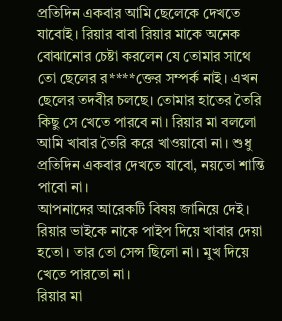প্রতিদিন একবার আমি ছেলেকে দেখতে যাবোই। রিয়ার বাবা রিয়ার মাকে অনেক বোঝানোর চেষ্টা করলেন যে তোমার সাথে তো ছেলের র****ক্তের সম্পর্ক নাই। এখন ছেলের তদবীর চলছে। তোমার হাতের তৈরি কিছু সে খেতে পারবে না। রিয়ার মা বললো আমি খাবার তৈরি করে খাওয়াবো না। শুধু প্রতিদিন একবার দেখতে যাবো, নয়তো শান্তি পাবো না।
আপনাদের আরেকটি বিষয় জানিয়ে দেই। রিয়ার ভাইকে নাকে পাইপ দিয়ে খাবার দেয়া হতো। তার তো সেন্স ছিলো না। মুখ দিয়ে খেতে পারতো না।
রিয়ার মা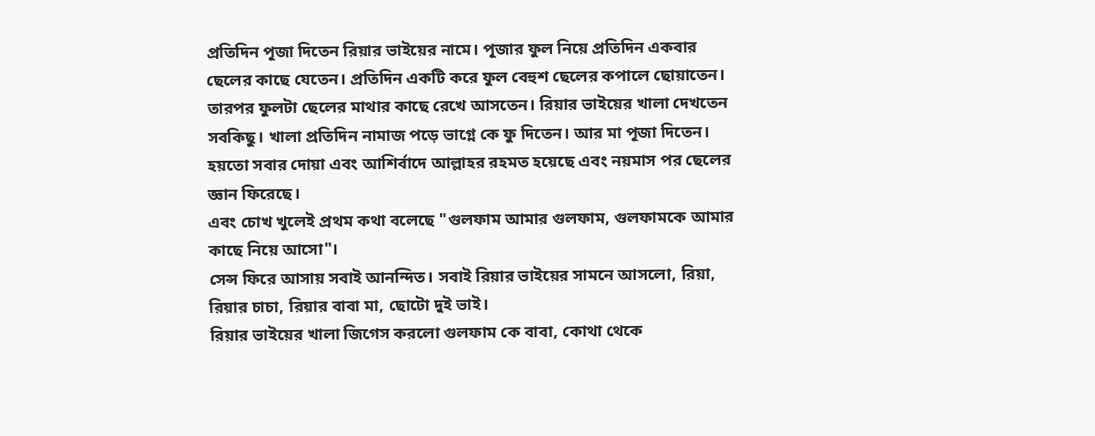প্রতিদিন পূজা দিতেন রিয়ার ভাইয়ের নামে। পূজার ফুল নিয়ে প্রতিদিন একবার ছেলের কাছে যেতেন। প্রতিদিন একটি করে ফুল বেহুশ ছেলের কপালে ছোয়াতেন। তারপর ফুলটা ছেলের মাথার কাছে রেখে আসতেন। রিয়ার ভাইয়ের খালা দেখতেন সবকিছু। খালা প্রতিদিন নামাজ পড়ে ভাগ্নে কে ফু দিতেন। আর মা পূজা দিতেন। হয়তো সবার দোয়া এবং আশির্বাদে আল্লাহর রহমত হয়েছে এবং নয়মাস পর ছেলের জ্ঞান ফিরেছে।
এবং চোখ খুলেই প্রথম কথা বলেছে "গুলফাম আমার গুলফাম, গুলফামকে আমার কাছে নিয়ে আসো"।
সেন্স ফিরে আসায় সবাই আনন্দিত। সবাই রিয়ার ভাইয়ের সামনে আসলো, রিয়া, রিয়ার চাচা, রিয়ার বাবা মা, ছোটো দুই ভাই।
রিয়ার ভাইয়ের খালা জিগেস করলো গুলফাম কে বাবা, কোথা থেকে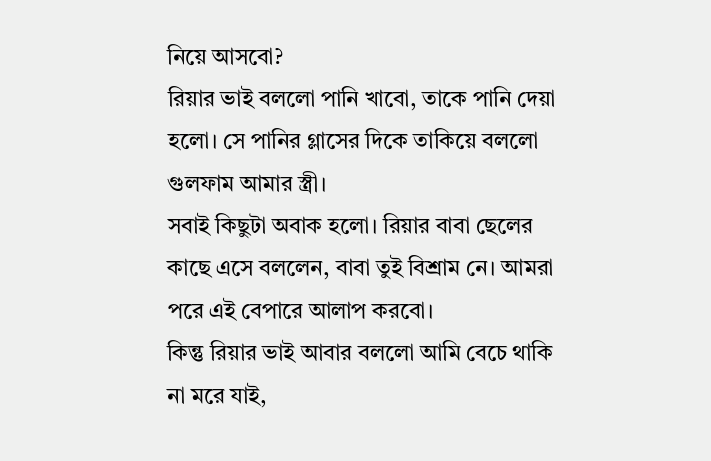নিয়ে আসবো?
রিয়ার ভাই বললো পানি খাবো, তাকে পানি দেয়া হলো। সে পানির গ্লাসের দিকে তাকিয়ে বললো গুলফাম আমার স্ত্রী।
সবাই কিছুটা অবাক হলো। রিয়ার বাবা ছেলের কাছে এসে বললেন, বাবা তুই বিশ্রাম নে। আমরা পরে এই বেপারে আলাপ করবো।
কিন্তু রিয়ার ভাই আবার বললো আমি বেচে থাকি না মরে যাই,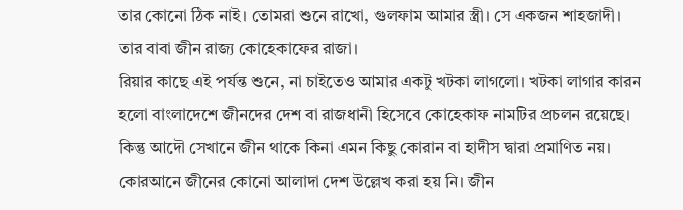তার কোনো ঠিক নাই। তোমরা শুনে রাখো, গুলফাম আমার স্ত্রী। সে একজন শাহজাদী। তার বাবা জীন রাজ্য কোহেকাফের রাজা।
রিয়ার কাছে এই পর্যন্ত শুনে, না চাইতেও আমার একটু খটকা লাগলো। খটকা লাগার কারন হলো বাংলাদেশে জীনদের দেশ বা রাজধানী হিসেবে কোহেকাফ নামটির প্রচলন রয়েছে। কিন্তু আদৌ সেখানে জীন থাকে কিনা এমন কিছু কোরান বা হাদীস দ্বারা প্রমাণিত নয়। কোরআনে জীনের কোনো আলাদা দেশ উল্লেখ করা হয় নি। জীন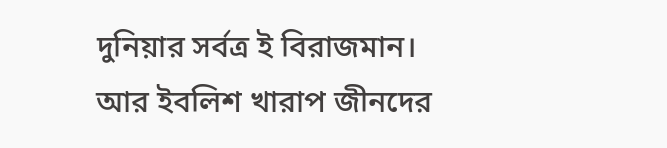দুনিয়ার সর্বত্র ই বিরাজমান। আর ইবলিশ খারাপ জীনদের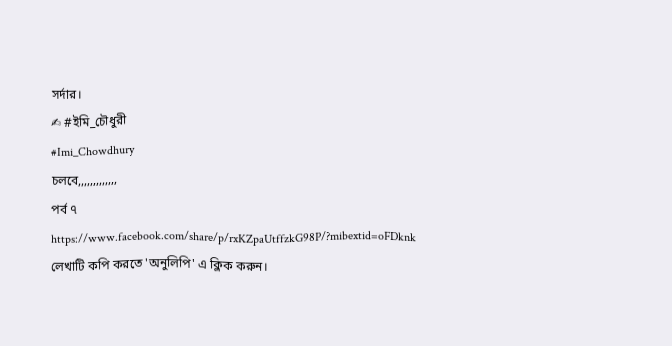সর্দার।
✍ #ইমি_চৌধুরী
#Imi_Chowdhury
চলবে,,,,,,,,,,,,,
পর্ব ৭
https://www.facebook.com/share/p/rxKZpaUtffzkG98P/?mibextid=oFDknk
লেখাটি কপি করতে 'অনুলিপি' এ ক্লিক করুন।